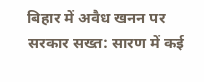बिहार में अवैध खनन पर सरकार सख्त: सारण में कई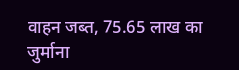वाहन जब्त, 75.65 लाख का जुर्माना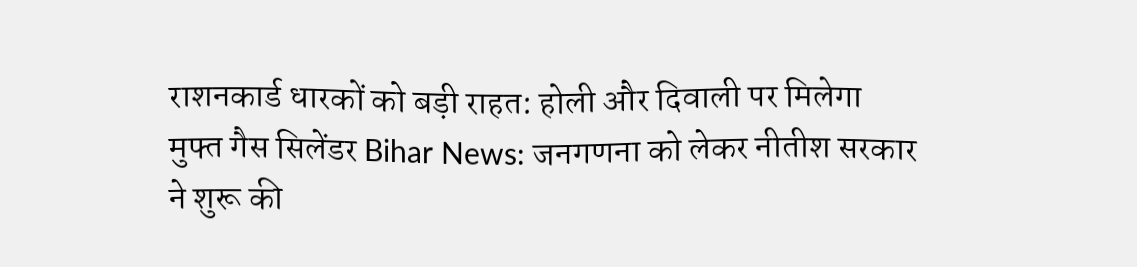राशनकार्ड धारकों को बड़ी राहत: होली और दिवाली पर मिलेगा मुफ्त गैस सिलेंडर Bihar News: जनगणना को लेकर नीतीश सरकार ने शुरू की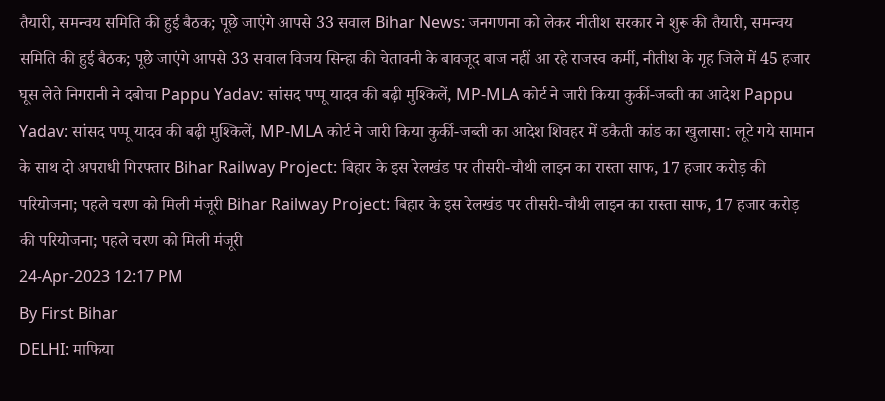तैयारी, समन्वय समिति की हुई बैठक; पूछे जाएंगे आपसे 33 सवाल Bihar News: जनगणना को लेकर नीतीश सरकार ने शुरू की तैयारी, समन्वय समिति की हुई बैठक; पूछे जाएंगे आपसे 33 सवाल विजय सिन्हा की चेतावनी के बावजूद बाज नहीं आ रहे राजस्व कर्मी, नीतीश के गृह जिले में 45 हजार घूस लेते निगरानी ने दबोचा Pappu Yadav: सांसद पप्पू यादव की बढ़ी मुश्किलें, MP-MLA कोर्ट ने जारी किया कुर्की-जब्ती का आदेश Pappu Yadav: सांसद पप्पू यादव की बढ़ी मुश्किलें, MP-MLA कोर्ट ने जारी किया कुर्की-जब्ती का आदेश शिवहर में डकैती कांड का खुलासा: लूटे गये सामान के साथ दो अपराधी गिरफ्तार Bihar Railway Project: बिहार के इस रेलखंड पर तीसरी-चौथी लाइन का रास्ता साफ, 17 हजार करोड़ की परियोजना; पहले चरण को मिली मंजूरी Bihar Railway Project: बिहार के इस रेलखंड पर तीसरी-चौथी लाइन का रास्ता साफ, 17 हजार करोड़ की परियोजना; पहले चरण को मिली मंजूरी
24-Apr-2023 12:17 PM
By First Bihar
DELHI: माफिया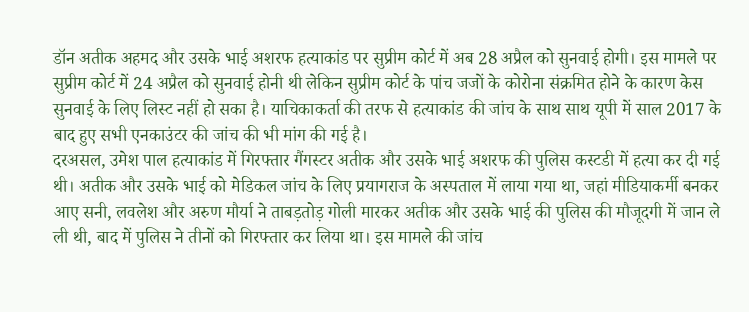डॉन अतीक अहमद और उसके भाई अशरफ हत्याकांड पर सुप्रीम कोर्ट में अब 28 अप्रैल को सुनवाई होगी। इस मामले पर सुप्रीम कोर्ट में 24 अप्रैल को सुनवाई होनी थी लेकिन सुप्रीम कोर्ट के पांच जजों के कोरोना संक्रमित होने के कारण केस सुनवाई के लिए लिस्ट नहीं हो सका है। याचिकाकर्ता की तरफ से हत्याकांड की जांच के साथ साथ यूपी में साल 2017 के बाद हुए सभी एनकाउंटर की जांच की भी मांग की गई है।
दरअसल, उमेश पाल हत्याकांड में गिरफ्तार गैंगस्टर अतीक और उसके भाई अशरफ की पुलिस कस्टडी में हत्या कर दी गई थी। अतीक और उसके भाई को मेडिकल जांच के लिए प्रयागराज के अस्पताल में लाया गया था, जहां मीडियाकर्मी बनकर आए सनी, लवलेश और अरुण मौर्या ने ताबड़तोड़ गोली मारकर अतीक और उसके भाई की पुलिस की मौजूदगी में जान ले ली थी, बाद में पुलिस ने तीनों को गिरफ्तार कर लिया था। इस मामले की जांच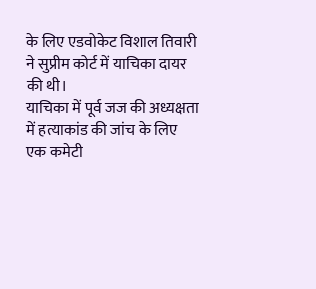के लिए एडवोकेट विशाल तिवारी ने सुप्रीम कोर्ट में याचिका दायर की थी।
याचिका में पूर्व जज की अध्यक्षता में हत्याकांड की जांच के लिए एक कमेटी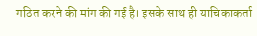गठित करने की मांग की गई है। इसके साथ ही याचिकाकर्ता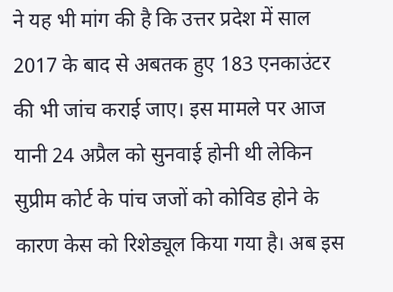ने यह भी मांग की है कि उत्तर प्रदेश में साल 2017 के बाद से अबतक हुए 183 एनकाउंटर की भी जांच कराई जाए। इस मामले पर आज यानी 24 अप्रैल को सुनवाई होनी थी लेकिन सुप्रीम कोर्ट के पांच जजों को कोविड होने के कारण केस को रिशेड्यूल किया गया है। अब इस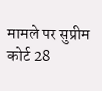मामले पर सुप्रीम कोर्ट 28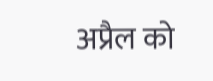अप्रैल को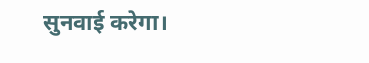सुनवाई करेगा।